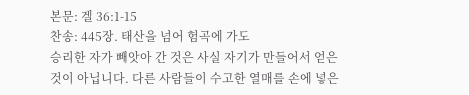본문: 겔 36:1-15
찬송: 445장. 태산을 넘어 험곡에 가도
승리한 자가 빼앗아 간 것은 사실 자기가 만들어서 얻은 것이 아닙니다. 다른 사람들이 수고한 열매를 손에 넣은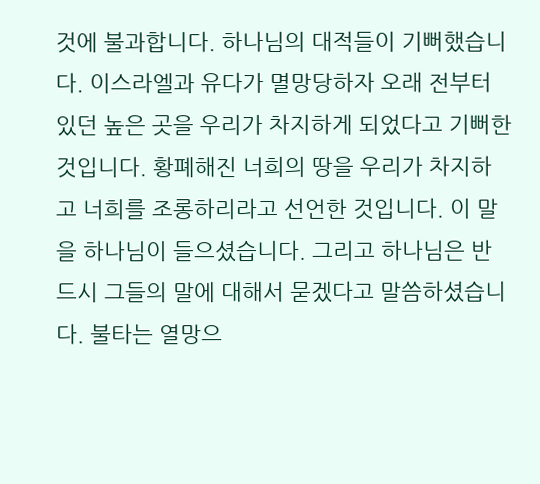것에 불과합니다. 하나님의 대적들이 기뻐했습니다. 이스라엘과 유다가 멸망당하자 오래 전부터 있던 높은 곳을 우리가 차지하게 되었다고 기뻐한 것입니다. 황폐해진 너희의 땅을 우리가 차지하고 너희를 조롱하리라고 선언한 것입니다. 이 말을 하나님이 들으셨습니다. 그리고 하나님은 반드시 그들의 말에 대해서 묻겠다고 말씀하셨습니다. 불타는 열망으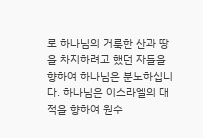로 하나님의 거룩한 산과 땅을 차지하려고 했던 자들을 향하여 하나님은 분노하십니다. 하나님은 이스라엘의 대적을 향하여 원수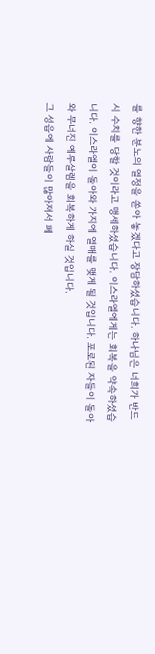를 향한 분노의 열정을 쏟아 놓겠다고 장담하셨습니다. 하나님은 너희가 반드시 수치를 당할 것이라고 맹세하셨습니다. 이스라엘에게는 회복을 약속하셨습니다. 이스라엘이 돌아와 가지에 열매를 맺게 될 것입니다. 포로된 자들이 돌아와 무너진 예루살렘을 회복하게 하실 것입니다.
그 성읍에 사람들이 많아져서 폐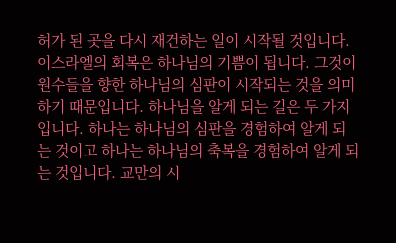허가 된 곳을 다시 재건하는 일이 시작될 것입니다. 이스라엘의 회복은 하나님의 기쁨이 됩니다. 그것이 원수들을 향한 하나님의 심판이 시작되는 것을 의미하기 때문입니다. 하나님을 알게 되는 길은 두 가지입니다. 하나는 하나님의 심판을 경험하여 알게 되는 것이고 하나는 하나님의 축복을 경험하여 알게 되는 것입니다. 교만의 시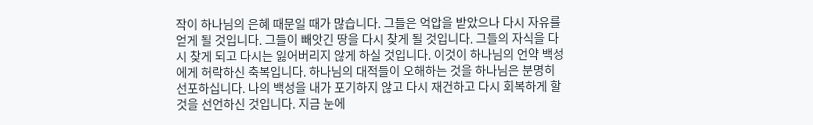작이 하나님의 은혜 때문일 때가 많습니다. 그들은 억압을 받았으나 다시 자유를 얻게 될 것입니다. 그들이 빼앗긴 땅을 다시 찾게 될 것입니다. 그들의 자식을 다시 찾게 되고 다시는 잃어버리지 않게 하실 것입니다. 이것이 하나님의 언약 백성에게 허락하신 축복입니다. 하나님의 대적들이 오해하는 것을 하나님은 분명히 선포하십니다. 나의 백성을 내가 포기하지 않고 다시 재건하고 다시 회복하게 할 것을 선언하신 것입니다. 지금 눈에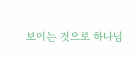보이는 것으로 하나님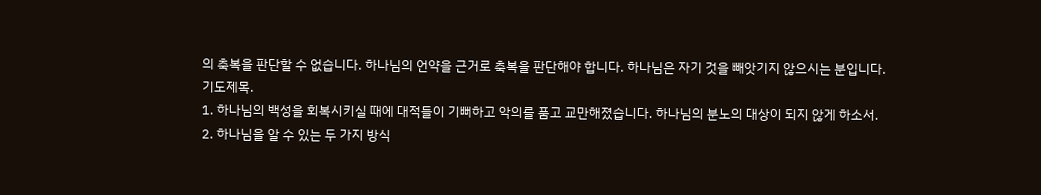의 축복을 판단할 수 없습니다. 하나님의 언약을 근거로 축복을 판단해야 합니다. 하나님은 자기 것을 빼앗기지 않으시는 분입니다.
기도제목.
1. 하나님의 백성을 회복시키실 때에 대적들이 기뻐하고 악의를 품고 교만해졌습니다. 하나님의 분노의 대상이 되지 않게 하소서.
2. 하나님을 알 수 있는 두 가지 방식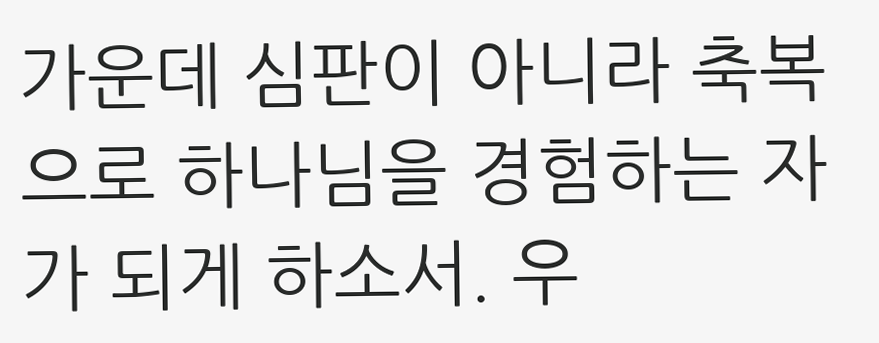가운데 심판이 아니라 축복으로 하나님을 경험하는 자가 되게 하소서. 우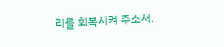리를 회복시켜 주소서.